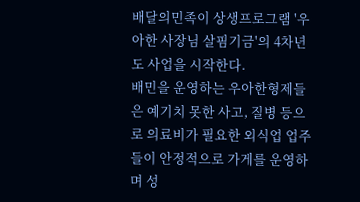배달의민족이 상생프로그램 '우아한 사장님 살핌기금'의 4차년도 사업을 시작한다.
배민을 운영하는 우아한형제들은 예기치 못한 사고, 질병 등으로 의료비가 필요한 외식업 업주들이 안정적으로 가게를 운영하며 성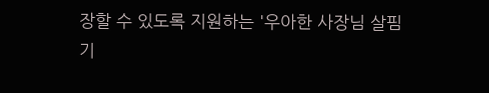장할 수 있도록 지원하는 '우아한 사장님 살핌기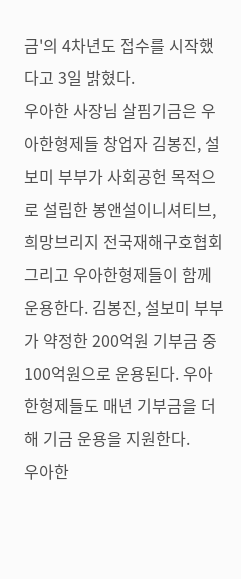금'의 4차년도 접수를 시작했다고 3일 밝혔다.
우아한 사장님 살핌기금은 우아한형제들 창업자 김봉진, 설보미 부부가 사회공헌 목적으로 설립한 봉앤설이니셔티브, 희망브리지 전국재해구호협회 그리고 우아한형제들이 함께 운용한다. 김봉진, 설보미 부부가 약정한 200억원 기부금 중 100억원으로 운용된다. 우아한형제들도 매년 기부금을 더해 기금 운용을 지원한다.
우아한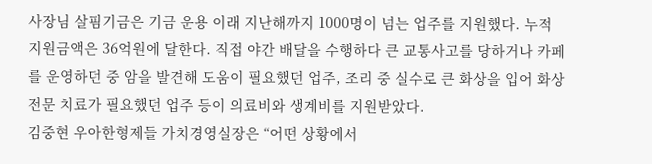사장님 살핌기금은 기금 운용 이래 지난해까지 1000명이 넘는 업주를 지원했다. 누적 지원금액은 36억원에 달한다. 직접 야간 배달을 수행하다 큰 교통사고를 당하거나 카페를 운영하던 중 암을 발견해 도움이 필요했던 업주, 조리 중 실수로 큰 화상을 입어 화상 전문 치료가 필요했던 업주 등이 의료비와 생계비를 지원받았다.
김중현 우아한형제들 가치경영실장은 “어떤 상황에서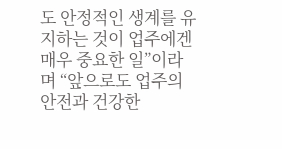도 안정적인 생계를 유지하는 것이 업주에겐 매우 중요한 일”이라며 “앞으로도 업주의 안전과 건강한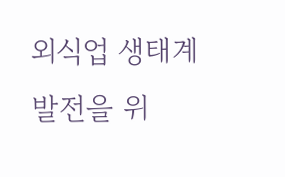외식업 생태계 발전을 위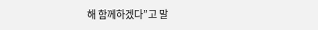해 함께하겠다”고 말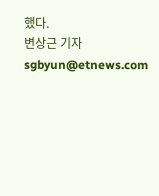했다.
변상근 기자 sgbyun@etnews.com